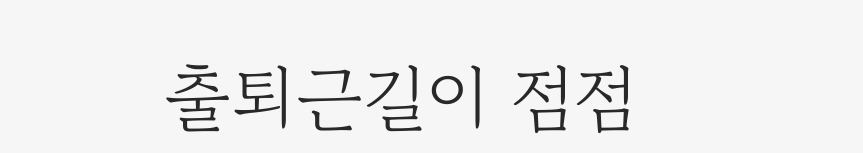출퇴근길이 점점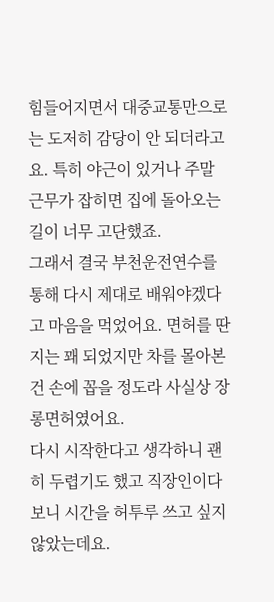힘들어지면서 대중교통만으로는 도저히 감당이 안 되더라고요. 특히 야근이 있거나 주말 근무가 잡히면 집에 돌아오는 길이 너무 고단했죠.
그래서 결국 부천운전연수를 통해 다시 제대로 배워야겠다고 마음을 먹었어요. 면허를 딴 지는 꽤 되었지만 차를 몰아본 건 손에 꼽을 정도라 사실상 장롱면허였어요.
다시 시작한다고 생각하니 괜히 두렵기도 했고 직장인이다 보니 시간을 허투루 쓰고 싶지 않았는데요.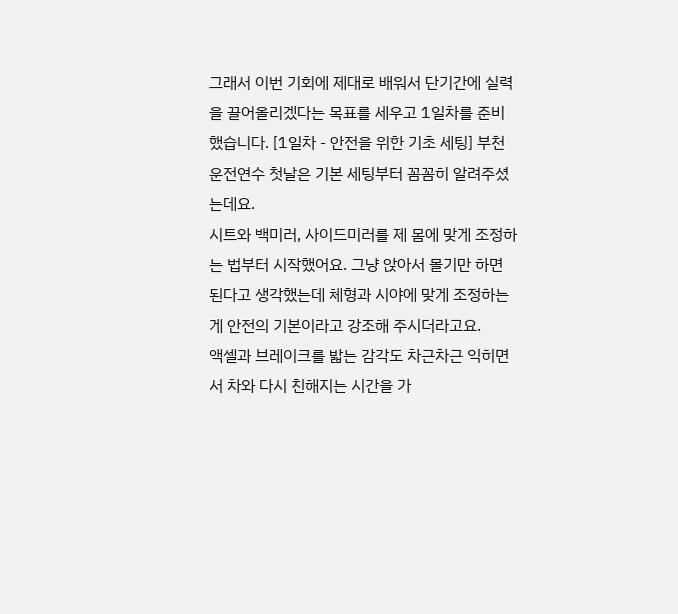그래서 이번 기회에 제대로 배워서 단기간에 실력을 끌어올리겠다는 목표를 세우고 1일차를 준비했습니다. [1일차 - 안전을 위한 기초 세팅] 부천운전연수 첫날은 기본 세팅부터 꼼꼼히 알려주셨는데요.
시트와 백미러, 사이드미러를 제 몸에 맞게 조정하는 법부터 시작했어요. 그냥 앉아서 몰기만 하면 된다고 생각했는데 체형과 시야에 맞게 조정하는 게 안전의 기본이라고 강조해 주시더라고요.
액셀과 브레이크를 밟는 감각도 차근차근 익히면서 차와 다시 친해지는 시간을 가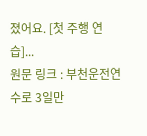졌어요. [첫 주행 연습]...
원문 링크 : 부천운전연수로 3일만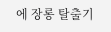에 장롱 탈출기